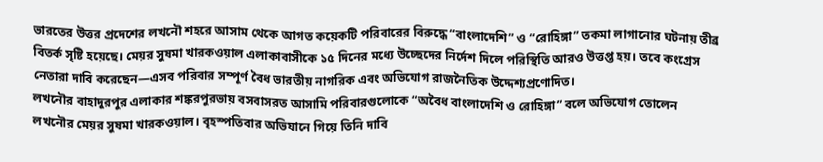ভারতের উত্তর প্রদেশের লখনৌ শহরে আসাম থেকে আগত কয়েকটি পরিবারের বিরুদ্ধে “বাংলাদেশি” ও “রোহিঙ্গা” তকমা লাগানোর ঘটনায় তীব্র বিতর্ক সৃষ্টি হয়েছে। মেয়র সুষমা খারকওয়াল এলাকাবাসীকে ১৫ দিনের মধ্যে উচ্ছেদের নির্দেশ দিলে পরিস্থিতি আরও উত্তপ্ত হয়। তবে কংগ্রেস নেতারা দাবি করেছেন—এসব পরিবার সম্পূর্ণ বৈধ ভারতীয় নাগরিক এবং অভিযোগ রাজনৈতিক উদ্দেশ্যপ্রণোদিত।
লখনৌর বাহাদুরপুর এলাকার শঙ্করপুরভায় বসবাসরত আসামি পরিবারগুলোকে “অবৈধ বাংলাদেশি ও রোহিঙ্গা” বলে অভিযোগ তোলেন লখনৌর মেয়র সুষমা খারকওয়াল। বৃহস্পতিবার অভিযানে গিয়ে তিনি দাবি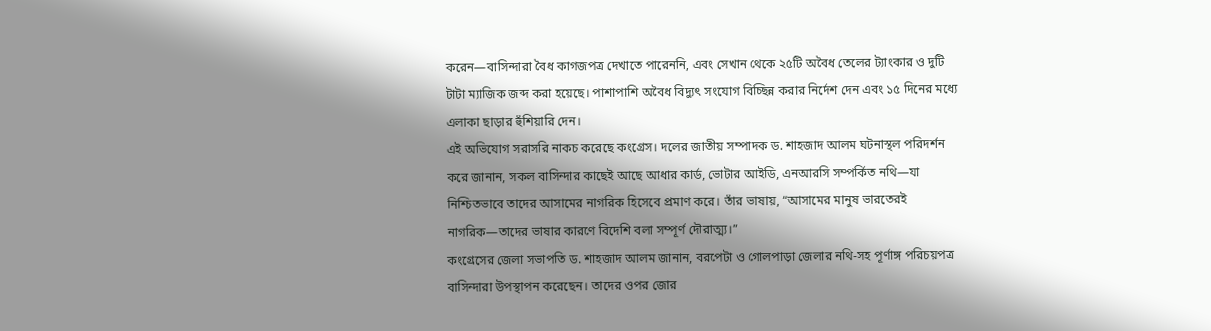করেন—বাসিন্দারা বৈধ কাগজপত্র দেখাতে পারেননি, এবং সেখান থেকে ২৫টি অবৈধ তেলের ট্যাংকার ও দুটি টাটা ম্যাজিক জব্দ করা হয়েছে। পাশাপাশি অবৈধ বিদ্যুৎ সংযোগ বিচ্ছিন্ন করার নির্দেশ দেন এবং ১৫ দিনের মধ্যে এলাকা ছাড়ার হুঁশিয়ারি দেন।
এই অভিযোগ সরাসরি নাকচ করেছে কংগ্রেস। দলের জাতীয় সম্পাদক ড. শাহজাদ আলম ঘটনাস্থল পরিদর্শন করে জানান, সকল বাসিন্দার কাছেই আছে আধার কার্ড, ভোটার আইডি, এনআরসি সম্পর্কিত নথি—যা নিশ্চিতভাবে তাদের আসামের নাগরিক হিসেবে প্রমাণ করে। তাঁর ভাষায়, “আসামের মানুষ ভারতেরই নাগরিক—তাদের ভাষার কারণে বিদেশি বলা সম্পূর্ণ দৌরাত্ম্য।”
কংগ্রেসের জেলা সভাপতি ড. শাহজাদ আলম জানান, বরপেটা ও গোলপাড়া জেলার নথি-সহ পূর্ণাঙ্গ পরিচয়পত্র বাসিন্দারা উপস্থাপন করেছেন। তাদের ওপর জোর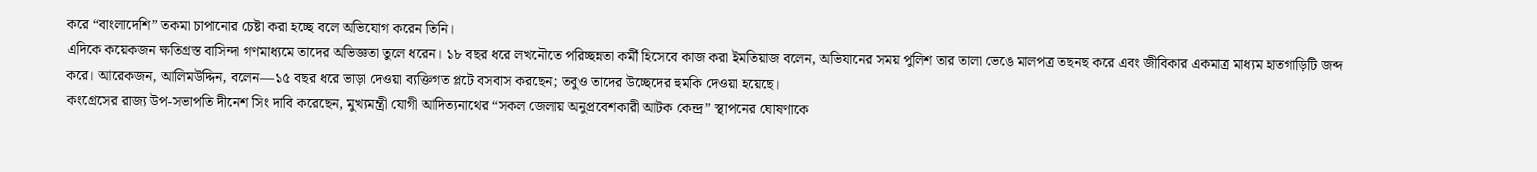করে “বাংলাদেশি” তকমা চাপানোর চেষ্টা করা হচ্ছে বলে অভিযোগ করেন তিনি।
এদিকে কয়েকজন ক্ষতিগ্রস্ত বাসিন্দা গণমাধ্যমে তাদের অভিজ্ঞতা তুলে ধরেন। ১৮ বছর ধরে লখনৌতে পরিচ্ছন্নতা কর্মী হিসেবে কাজ করা ইমতিয়াজ বলেন, অভিযানের সময় পুলিশ তার তালা ভেঙে মালপত্র তছনছ করে এবং জীবিকার একমাত্র মাধ্যম হাতগাড়িটি জব্দ করে। আরেকজন, আলিমউদ্দিন, বলেন—১৫ বছর ধরে ভাড়া দেওয়া ব্যক্তিগত প্লটে বসবাস করছেন; তবুও তাদের উচ্ছেদের হুমকি দেওয়া হয়েছে।
কংগ্রেসের রাজ্য উপ-সভাপতি দীনেশ সিং দাবি করেছেন, মুখ্যমন্ত্রী যোগী আদিত্যনাথের “সকল জেলায় অনুপ্রবেশকারী আটক কেন্দ্র” স্থাপনের ঘোষণাকে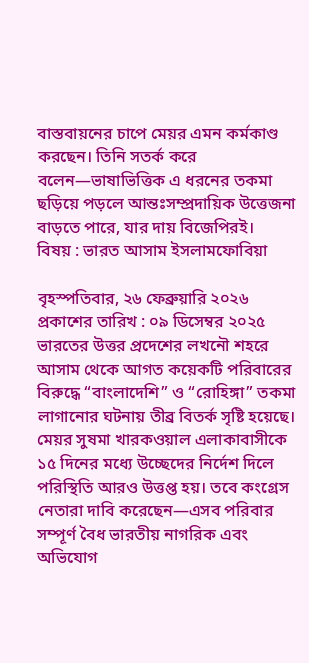বাস্তবায়নের চাপে মেয়র এমন কর্মকাণ্ড করছেন। তিনি সতর্ক করে বলেন—ভাষাভিত্তিক এ ধরনের তকমা ছড়িয়ে পড়লে আন্তঃসম্প্রদায়িক উত্তেজনা বাড়তে পারে, যার দায় বিজেপিরই।
বিষয় : ভারত আসাম ইসলামফোবিয়া

বৃহস্পতিবার, ২৬ ফেব্রুয়ারি ২০২৬
প্রকাশের তারিখ : ০৯ ডিসেম্বর ২০২৫
ভারতের উত্তর প্রদেশের লখনৌ শহরে আসাম থেকে আগত কয়েকটি পরিবারের বিরুদ্ধে “বাংলাদেশি” ও “রোহিঙ্গা” তকমা লাগানোর ঘটনায় তীব্র বিতর্ক সৃষ্টি হয়েছে। মেয়র সুষমা খারকওয়াল এলাকাবাসীকে ১৫ দিনের মধ্যে উচ্ছেদের নির্দেশ দিলে পরিস্থিতি আরও উত্তপ্ত হয়। তবে কংগ্রেস নেতারা দাবি করেছেন—এসব পরিবার সম্পূর্ণ বৈধ ভারতীয় নাগরিক এবং অভিযোগ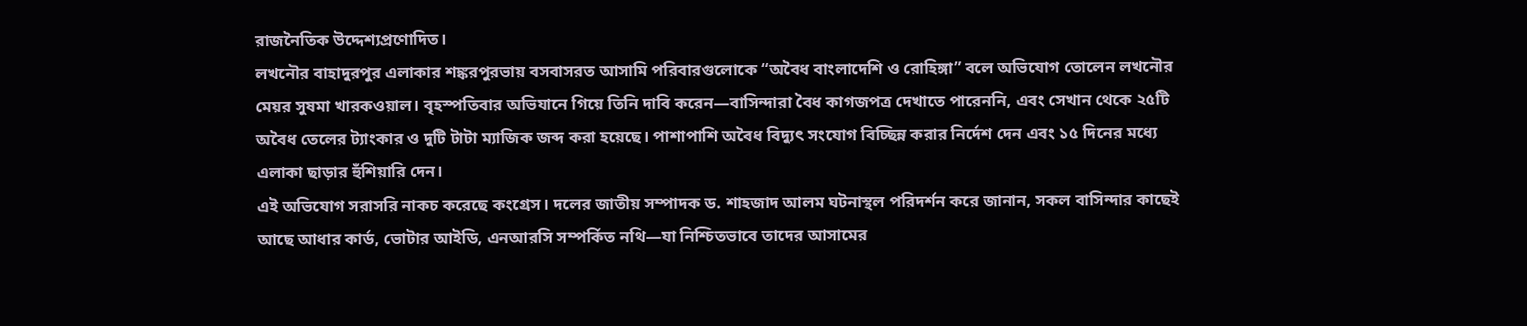রাজনৈতিক উদ্দেশ্যপ্রণোদিত।
লখনৌর বাহাদুরপুর এলাকার শঙ্করপুরভায় বসবাসরত আসামি পরিবারগুলোকে “অবৈধ বাংলাদেশি ও রোহিঙ্গা” বলে অভিযোগ তোলেন লখনৌর মেয়র সুষমা খারকওয়াল। বৃহস্পতিবার অভিযানে গিয়ে তিনি দাবি করেন—বাসিন্দারা বৈধ কাগজপত্র দেখাতে পারেননি, এবং সেখান থেকে ২৫টি অবৈধ তেলের ট্যাংকার ও দুটি টাটা ম্যাজিক জব্দ করা হয়েছে। পাশাপাশি অবৈধ বিদ্যুৎ সংযোগ বিচ্ছিন্ন করার নির্দেশ দেন এবং ১৫ দিনের মধ্যে এলাকা ছাড়ার হুঁশিয়ারি দেন।
এই অভিযোগ সরাসরি নাকচ করেছে কংগ্রেস। দলের জাতীয় সম্পাদক ড. শাহজাদ আলম ঘটনাস্থল পরিদর্শন করে জানান, সকল বাসিন্দার কাছেই আছে আধার কার্ড, ভোটার আইডি, এনআরসি সম্পর্কিত নথি—যা নিশ্চিতভাবে তাদের আসামের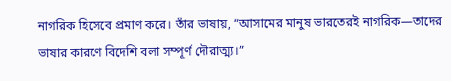নাগরিক হিসেবে প্রমাণ করে। তাঁর ভাষায়, “আসামের মানুষ ভারতেরই নাগরিক—তাদের ভাষার কারণে বিদেশি বলা সম্পূর্ণ দৌরাত্ম্য।”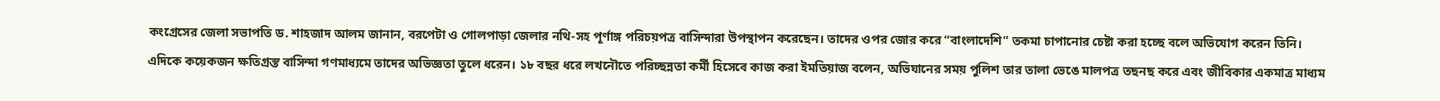কংগ্রেসের জেলা সভাপতি ড. শাহজাদ আলম জানান, বরপেটা ও গোলপাড়া জেলার নথি-সহ পূর্ণাঙ্গ পরিচয়পত্র বাসিন্দারা উপস্থাপন করেছেন। তাদের ওপর জোর করে “বাংলাদেশি” তকমা চাপানোর চেষ্টা করা হচ্ছে বলে অভিযোগ করেন তিনি।
এদিকে কয়েকজন ক্ষতিগ্রস্ত বাসিন্দা গণমাধ্যমে তাদের অভিজ্ঞতা তুলে ধরেন। ১৮ বছর ধরে লখনৌতে পরিচ্ছন্নতা কর্মী হিসেবে কাজ করা ইমতিয়াজ বলেন, অভিযানের সময় পুলিশ তার তালা ভেঙে মালপত্র তছনছ করে এবং জীবিকার একমাত্র মাধ্যম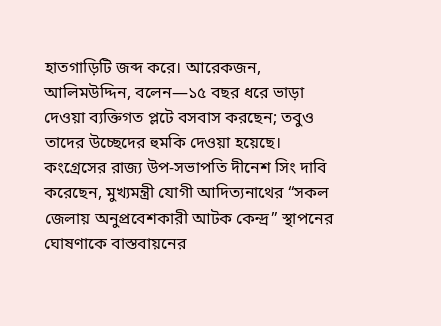হাতগাড়িটি জব্দ করে। আরেকজন, আলিমউদ্দিন, বলেন—১৫ বছর ধরে ভাড়া দেওয়া ব্যক্তিগত প্লটে বসবাস করছেন; তবুও তাদের উচ্ছেদের হুমকি দেওয়া হয়েছে।
কংগ্রেসের রাজ্য উপ-সভাপতি দীনেশ সিং দাবি করেছেন, মুখ্যমন্ত্রী যোগী আদিত্যনাথের “সকল জেলায় অনুপ্রবেশকারী আটক কেন্দ্র” স্থাপনের ঘোষণাকে বাস্তবায়নের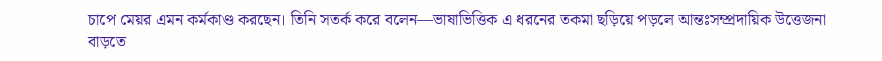চাপে মেয়র এমন কর্মকাণ্ড করছেন। তিনি সতর্ক করে বলেন—ভাষাভিত্তিক এ ধরনের তকমা ছড়িয়ে পড়লে আন্তঃসম্প্রদায়িক উত্তেজনা বাড়তে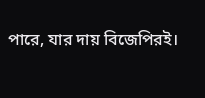পারে, যার দায় বিজেপিরই।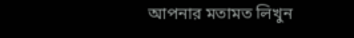আপনার মতামত লিখুন